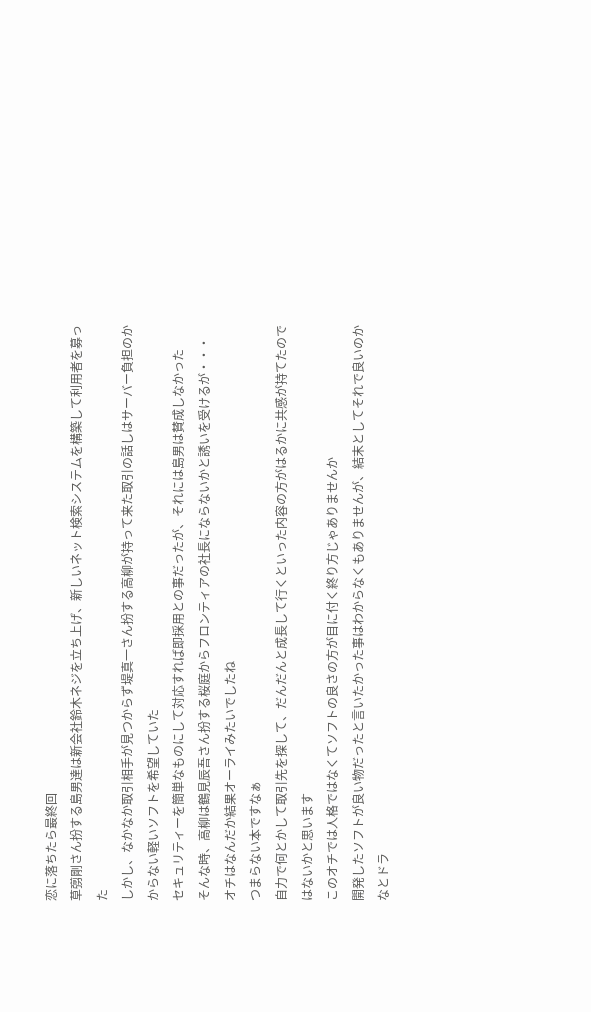恋に落ちたら最終回
草彅剛さん扮する島男達は新会社鈴木ネジを立ち上げ、新しいネット検索システムを構築して利用者を募った
しかし、なかなか取引相手が見つからず堤真一さん扮する高柳が持って来た取引の話しはサーバー負担のかからない軽いソフトを希望していた
セキュリティーを簡単なものにして対応すれば即採用との事だったが、それには島男は賛成しなかった
そんな時、高柳は鶴見辰吾さん扮する桜庭からフロンティアの社長にならないかと誘いを受けるが・・・
オチはなんだか結果オーライみたいでしたね
つまらない本ですなぁ
自力で何とかして取引先を探して、だんだんと成長して行くといった内容の方がはるかに共感が持てたのではないかと思います
このオチでは人格ではなくてソフトの良さの方が目に付く終り方じゃありませんか
開発したソフトが良い物だったと言いたかった事はわからなくもありませんが、結末としてそれで良いのかなとドラ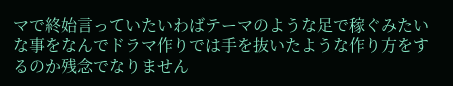マで終始言っていたいわばテーマのような足で稼ぐみたいな事をなんでドラマ作りでは手を抜いたような作り方をするのか残念でなりません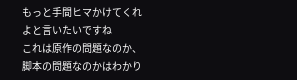もっと手間ヒマかけてくれよと言いたいですね
これは原作の問題なのか、脚本の問題なのかはわかり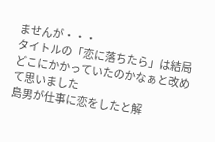ませんが・・・
タイトルの「恋に落ちたら」は結局どこにかかっていたのかなぁと改めて思いました
島男が仕事に恋をしたと解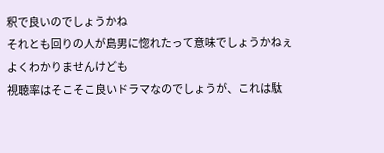釈で良いのでしょうかね
それとも回りの人が島男に惚れたって意味でしょうかねぇ
よくわかりませんけども
視聴率はそこそこ良いドラマなのでしょうが、これは駄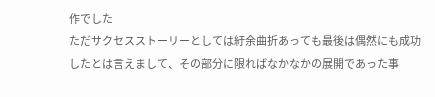作でした
ただサクセスストーリーとしては紆余曲折あっても最後は偶然にも成功したとは言えまして、その部分に限ればなかなかの展開であった事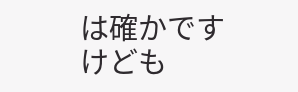は確かですけども